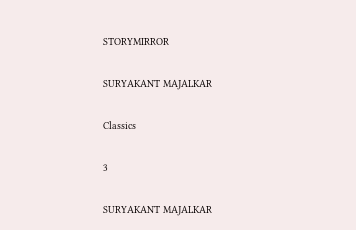STORYMIRROR

SURYAKANT MAJALKAR

Classics

3

SURYAKANT MAJALKAR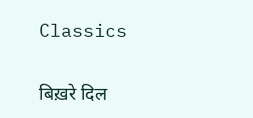Classics

बिख़रे दिल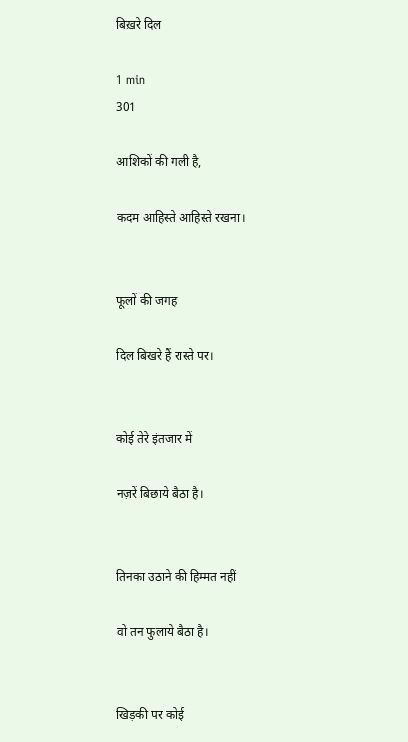बिख़रे दिल

1 min
301

आशिकों की गली है,

कदम आहिस्ते आहिस्ते रखना।


फूलों की जगह

दिल बिखरे हैं रास्ते पर।


कोई तेरे इंतजार में

नज़रें बिछाये बैठा है।


तिनका उठाने की हिम्मत नहीं

वो तन फुलाये बैठा है।


खिड़की पर कोई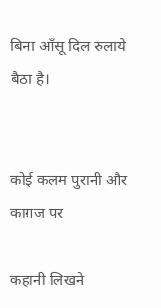बिना आँसू दिल रुलाये बैठा है।


कोई कलम पुरानी और काग़ज पर

कहानी लिखने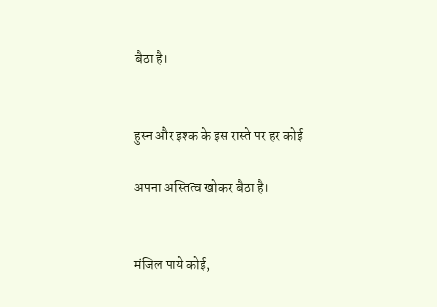बैठा है।


हुस्न और इश्क के इस रास्ते पर हर कोई

अपना अस्तित्व खोकर बैठा है।


मंजिल पाये कोई,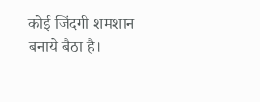कोई जिंदगी शमशान बनाये बैठा है।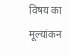विषय का मूल्यांकन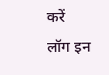करें
लॉग इन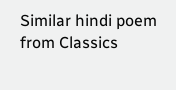Similar hindi poem from Classics